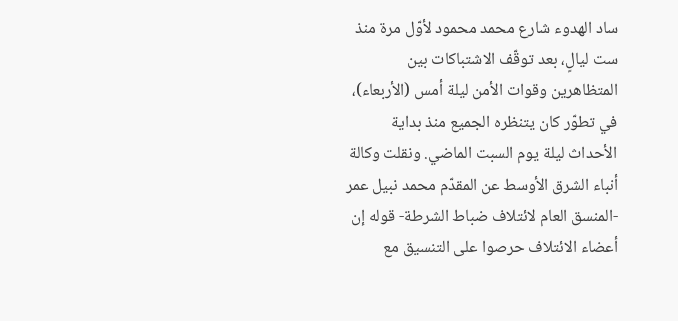ساد الهدوء شارع محمد محمود لأوّل مرة منذ ست ليالٍ، بعد توقّف الاشتباكات بين المتظاهرين وقوات الأمن ليلة أمس (الأربعاء)، في تطوّر كان يتنظره الجميع منذ بداية الأحداث ليلة يوم السبت الماضي. ونقلت وكالة أنباء الشرق الأوسط عن المقدّم محمد نبيل عمر -المنسق العام لائتلاف ضباط الشرطة- قوله إن أعضاء الائتلاف حرصوا على التنسيق مع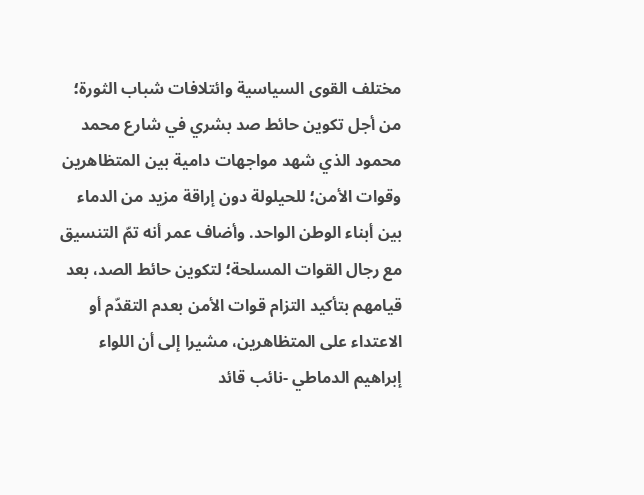مختلف القوى السياسية وائتلافات شباب الثورة؛ من أجل تكوين حائط صد بشري في شارع محمد محمود الذي شهد مواجهات دامية بين المتظاهرين وقوات الأمن؛ للحيلولة دون إراقة مزيد من الدماء بين أبناء الوطن الواحد. وأضاف عمر أنه تمّ التنسيق مع رجال القوات المسلحة؛ لتكوين حائط الصد، بعد قيامهم بتأكيد التزام قوات الأمن بعدم التقدّم أو الاعتداء على المتظاهرين، مشيرا إلى أن اللواء إبراهيم الدماطي -نائب قائد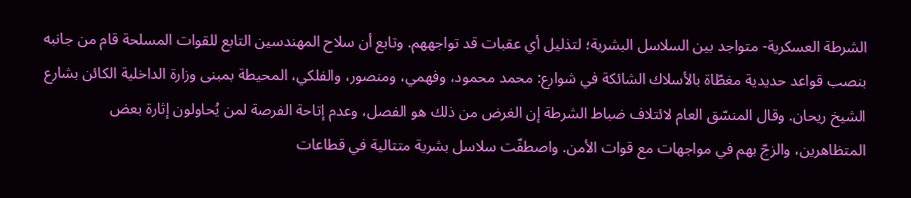الشرطة العسكرية- متواجد بين السلاسل البشرية؛ لتذليل أي عقبات قد تواجههم. وتابع أن سلاح المهندسين التابع للقوات المسلحة قام من جانبه بنصب قواعد حديدية مغطّاة بالأسلاك الشائكة في شوارع: محمد محمود، وفهمي، ومنصور، والفلكي، المحيطة بمبنى وزارة الداخلية الكائن بشارع الشيخ ريحان. وقال المنسّق العام لائتلاف ضباط الشرطة إن الغرض من ذلك هو الفصل، وعدم إتاحة الفرصة لمن يُحاولون إثارة بعض المتظاهرين، والزجّ بهم في مواجهات مع قوات الأمن. واصطفّت سلاسل بشرية متتالية في قطاعات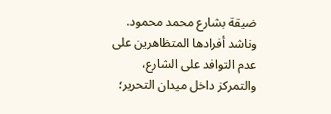ضيقة بشارع محمد محمود. وناشد أفرادها المتظاهرين على عدم التوافد على الشارع، والتمركز داخل ميدان التحرير؛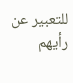للتعبير عن رأيهم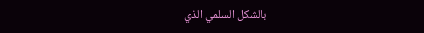بالشكل السلمي الذي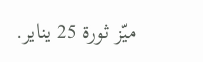ميّز ثورة 25 يناير.